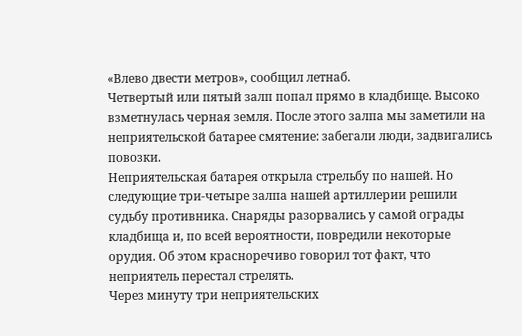«Влево двести метров», сообщил летнаб.
Четвертый или пятый залп попал прямо в кладбище. Высоко взметнулась черная земля. После этого залпа мы заметили на неприятельской батарее смятение: забегали люди, задвигались повозки.
Неприятельская батарея открыла стрельбу по нашей. Но следующие три-четыре залпа нашей артиллерии решили судьбу противника. Снаряды разорвались у самой ограды кладбища и, по всей вероятности, повредили некоторые орудия. Об этом красноречиво говорил тот факт, что неприятель перестал стрелять.
Через минуту три неприятельских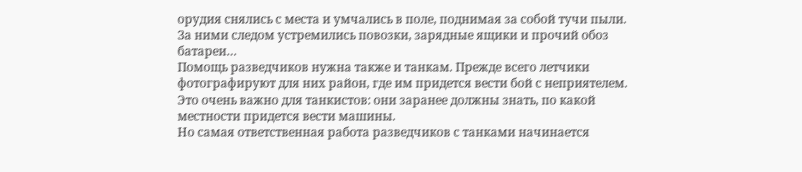орудия снялись с места и умчались в поле, поднимая за собой тучи пыли. За ними следом устремились повозки, зарядные ящики и прочий обоз батареи…
Помощь разведчиков нужна также и танкам. Прежде всего летчики фотографируют для них район, где им придется вести бой с неприятелем. Это очень важно для танкистов: они заранее должны знать, по какой местности придется вести машины.
Но самая ответственная работа разведчиков с танками начинается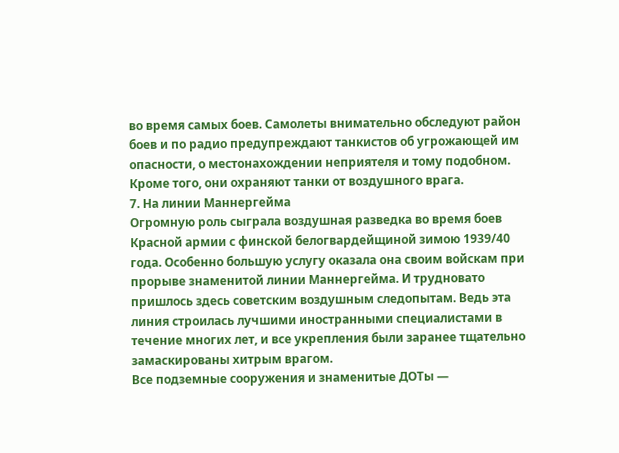во время самых боев. Самолеты внимательно обследуют район боев и по радио предупреждают танкистов об угрожающей им опасности, о местонахождении неприятеля и тому подобном. Кроме того, они охраняют танки от воздушного врага.
7. На линии Маннергейма
Огромную роль сыграла воздушная разведка во время боев Красной армии с финской белогвардейщиной зимою 1939/40 года. Особенно большую услугу оказала она своим войскам при прорыве знаменитой линии Маннергейма. И трудновато пришлось здесь советским воздушным следопытам. Ведь эта линия строилась лучшими иностранными специалистами в течение многих лет, и все укрепления были заранее тщательно замаскированы хитрым врагом.
Все подземные сооружения и знаменитые ДОТы —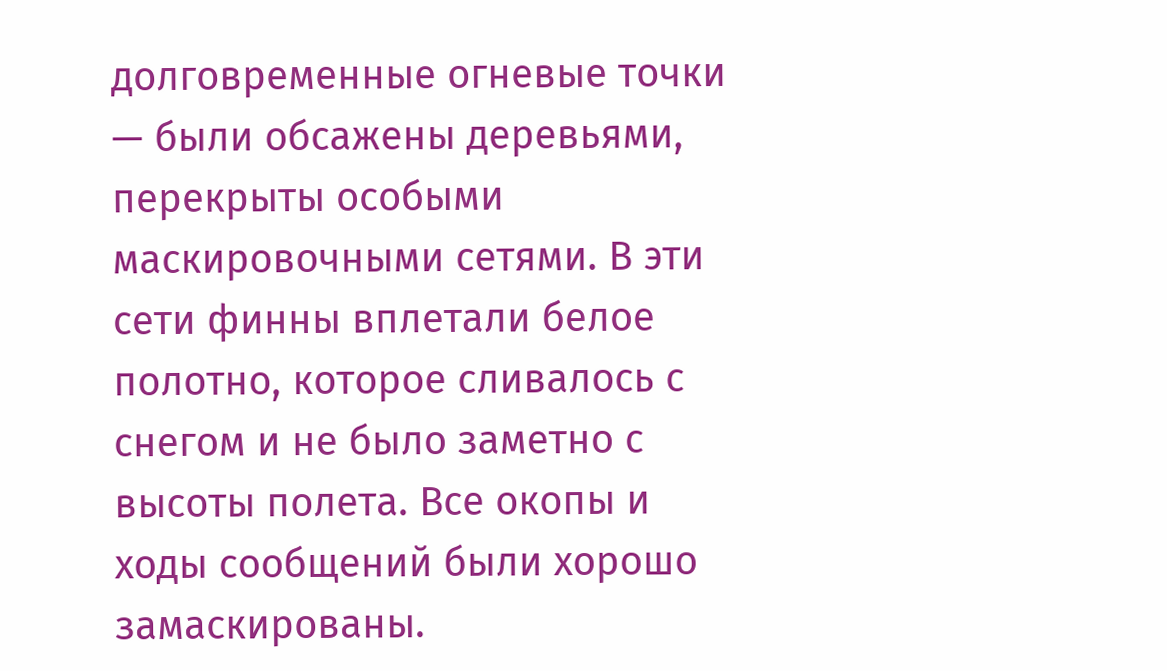долговременные огневые точки — были обсажены деревьями, перекрыты особыми маскировочными сетями. В эти сети финны вплетали белое полотно, которое сливалось с снегом и не было заметно с высоты полета. Все окопы и ходы сообщений были хорошо замаскированы.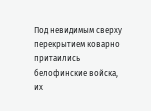Под невидимым сверху перекрытием коварно притаились белофинские войска, их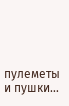пулеметы и пушки…